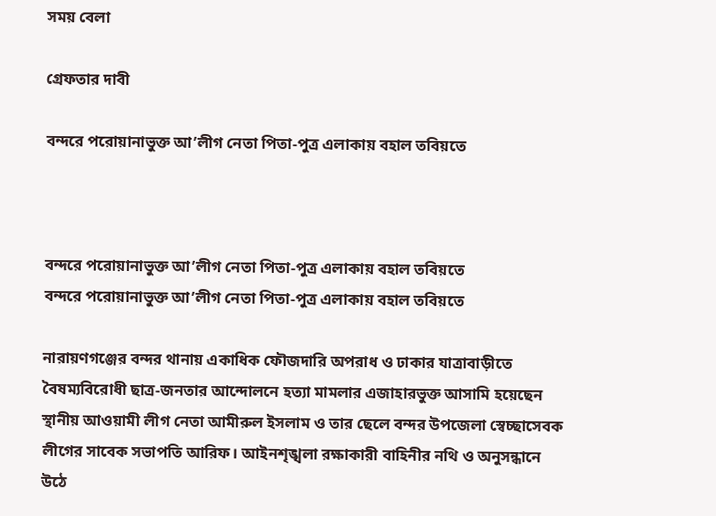সময় বেলা

গ্রেফতার দাবী

বন্দরে পরোয়ানাভুক্ত আ’লীগ নেতা পিতা-পুত্র এলাকায় বহাল তবিয়তে



বন্দরে পরোয়ানাভুক্ত আ’লীগ নেতা পিতা-পুত্র এলাকায় বহাল তবিয়তে
বন্দরে পরোয়ানাভুক্ত আ’লীগ নেতা পিতা-পুত্র এলাকায় বহাল তবিয়তে

নারায়ণগঞ্জের বন্দর থানায় একাধিক ফৌজদারি অপরাধ ও ঢাকার যাত্রাবাড়ীতে বৈষম্যবিরোধী ছাত্র-জনতার আন্দোলনে হত্যা মামলার এজাহারভুক্ত আসামি হয়েছেন স্থানীয় আওয়ামী লীগ নেতা আমীরুল ইসলাম ও তার ছেলে বন্দর উপজেলা স্বেচ্ছাসেবক লীগের সাবেক সভাপতি আরিফ। আইনশৃঙ্খলা রক্ষাকারী বাহিনীর নথি ও অনুসন্ধানে উঠে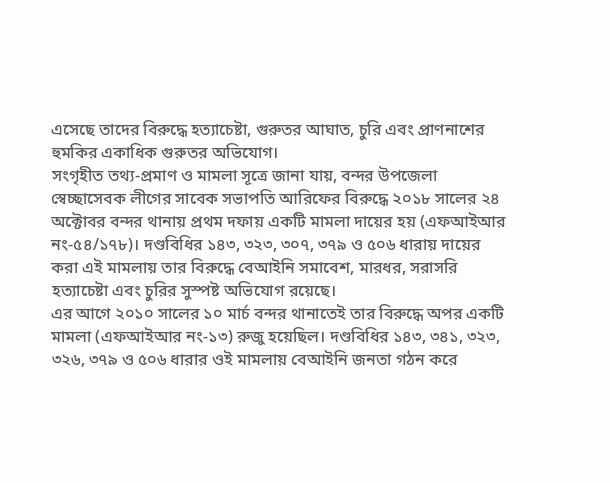এসেছে তাদের বিরুদ্ধে হত্যাচেষ্টা, গুরুতর আঘাত, চুরি এবং প্রাণনাশের হুমকির একাধিক গুরুতর অভিযোগ।
সংগৃহীত তথ্য-প্রমাণ ও মামলা সূত্রে জানা যায়, বন্দর উপজেলা স্বেচ্ছাসেবক লীগের সাবেক সভাপতি আরিফের বিরুদ্ধে ২০১৮ সালের ২৪ অক্টোবর বন্দর থানায় প্রথম দফায় একটি মামলা দায়ের হয় (এফআইআর নং-৫৪/১৭৮)। দণ্ডবিধির ১৪৩, ৩২৩, ৩০৭, ৩৭৯ ও ৫০৬ ধারায় দায়ের করা এই মামলায় তার বিরুদ্ধে বেআইনি সমাবেশ, মারধর, সরাসরি হত্যাচেষ্টা এবং চুরির সুস্পষ্ট অভিযোগ রয়েছে।
এর আগে ২০১০ সালের ১০ মার্চ বন্দর থানাতেই তার বিরুদ্ধে অপর একটি মামলা (এফআইআর নং-১৩) রুজু হয়েছিল। দণ্ডবিধির ১৪৩, ৩৪১, ৩২৩, ৩২৬, ৩৭৯ ও ৫০৬ ধারার ওই মামলায় বেআইনি জনতা গঠন করে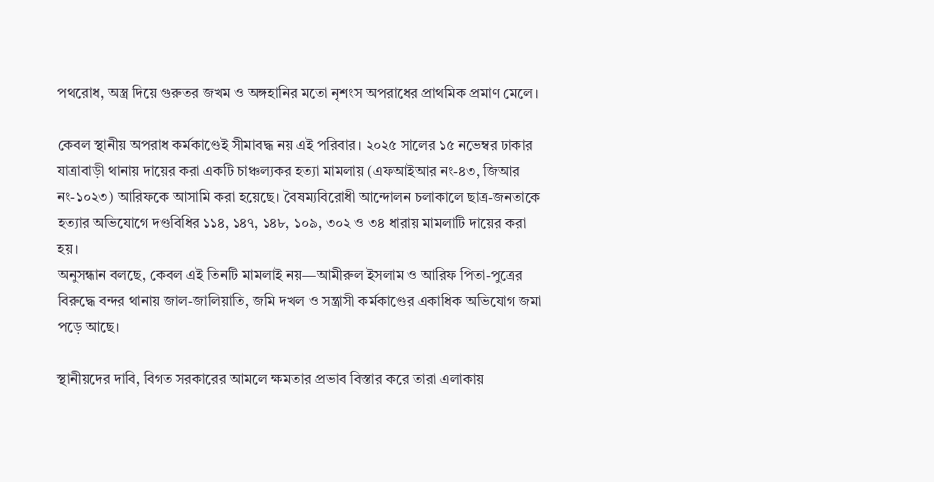পথরোধ, অস্ত্র দিয়ে গুরুতর জখম ও অঙ্গহানির মতো নৃশংস অপরাধের প্রাথমিক প্রমাণ মেলে।

কেবল স্থানীয় অপরাধ কর্মকাণ্ডেই সীমাবদ্ধ নয় এই পরিবার। ২০২৫ সালের ১৫ নভেম্বর ঢাকার যাত্রাবাড়ী থানায় দায়ের করা একটি চাঞ্চল্যকর হত্যা মামলায় (এফআইআর নং-৪৩, জিআর নং-১০২৩) আরিফকে আসামি করা হয়েছে। বৈষম্যবিরোধী আন্দোলন চলাকালে ছাত্র-জনতাকে হত্যার অভিযোগে দণ্ডবিধির ১১৪, ১৪৭, ১৪৮, ১০৯, ৩০২ ও ৩৪ ধারায় মামলাটি দায়ের করা হয়।
অনুসন্ধান বলছে, কেবল এই তিনটি মামলাই নয়—আমীরুল ইসলাম ও আরিফ পিতা-পুত্রের বিরুদ্ধে বন্দর থানায় জাল-জালিয়াতি, জমি দখল ও সন্ত্রাসী কর্মকাণ্ডের একাধিক অভিযোগ জমা পড়ে আছে।

স্থানীয়দের দাবি, বিগত সরকারের আমলে ক্ষমতার প্রভাব বিস্তার করে তারা এলাকায়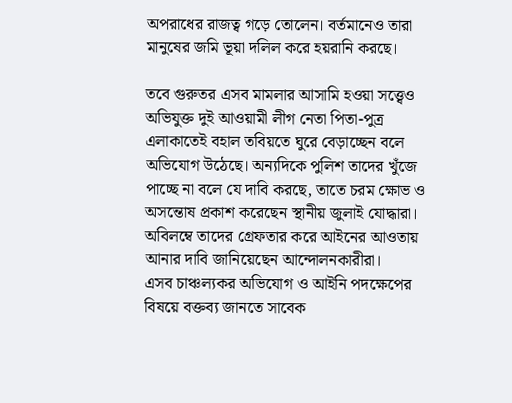অপরাধের রাজত্ব গড়ে তোলেন। বর্তমানেও তারা মানুষের জমি ভূয়া দলিল করে হয়রানি করছে।

তবে গুরুতর এসব মামলার আসামি হওয়া সত্ত্বেও অভিযুক্ত দুই আওয়ামী লীগ নেতা পিতা-পুত্র এলাকাতেই বহাল তবিয়তে ঘুরে বেড়াচ্ছেন বলে অভিযোগ উঠেছে। অন্যদিকে পুলিশ তাদের খুঁজে পাচ্ছে না বলে যে দাবি করছে, তাতে চরম ক্ষোভ ও অসন্তোষ প্রকাশ করেছেন স্থানীয় জুলাই যোদ্ধারা।
অবিলম্বে তাদের গ্রেফতার করে আইনের আওতায় আনার দাবি জানিয়েছেন আন্দোলনকারীরা।
এসব চাঞ্চল্যকর অভিযোগ ও আইনি পদক্ষেপের বিষয়ে বক্তব্য জানতে সাবেক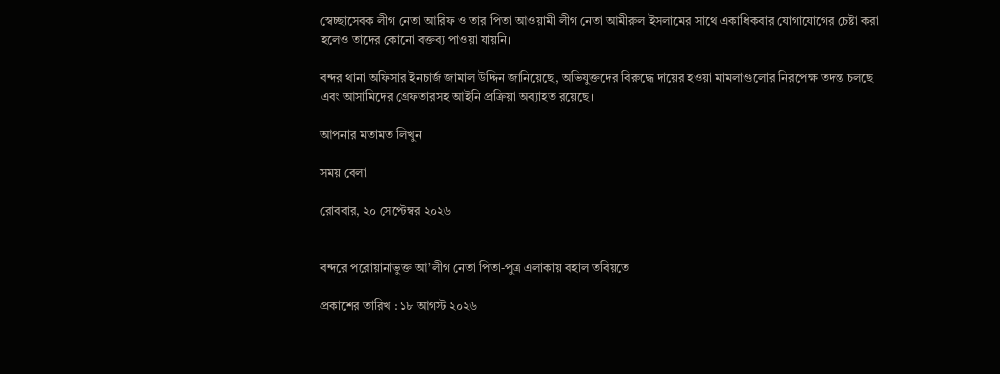স্বেচ্ছাসেবক লীগ নেতা আরিফ ও তার পিতা আওয়ামী লীগ নেতা আমীরুল ইসলামের সাথে একাধিকবার যোগাযোগের চেষ্টা করা হলেও তাদের কোনো বক্তব্য পাওয়া যায়নি।

বন্দর থানা অফিসার ইনচার্জ জামাল উদ্দিন জানিয়েছে, অভিযুক্তদের বিরুদ্ধে দায়ের হওয়া মামলাগুলোর নিরপেক্ষ তদন্ত চলছে এবং আসামিদের গ্রেফতারসহ আইনি প্রক্রিয়া অব্যাহত রয়েছে।

আপনার মতামত লিখুন

সময় বেলা

রোববার, ২০ সেপ্টেম্বর ২০২৬


বন্দরে পরোয়ানাভুক্ত আ’লীগ নেতা পিতা-পুত্র এলাকায় বহাল তবিয়তে

প্রকাশের তারিখ : ১৮ আগস্ট ২০২৬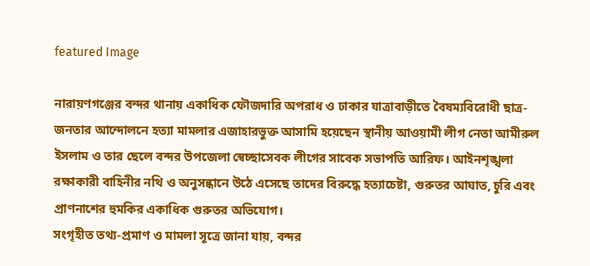featured Image

নারায়ণগঞ্জের বন্দর থানায় একাধিক ফৌজদারি অপরাধ ও ঢাকার যাত্রাবাড়ীতে বৈষম্যবিরোধী ছাত্র-জনতার আন্দোলনে হত্যা মামলার এজাহারভুক্ত আসামি হয়েছেন স্থানীয় আওয়ামী লীগ নেতা আমীরুল ইসলাম ও তার ছেলে বন্দর উপজেলা স্বেচ্ছাসেবক লীগের সাবেক সভাপতি আরিফ। আইনশৃঙ্খলা রক্ষাকারী বাহিনীর নথি ও অনুসন্ধানে উঠে এসেছে তাদের বিরুদ্ধে হত্যাচেষ্টা, গুরুতর আঘাত, চুরি এবং প্রাণনাশের হুমকির একাধিক গুরুতর অভিযোগ।
সংগৃহীত তথ্য-প্রমাণ ও মামলা সূত্রে জানা যায়, বন্দর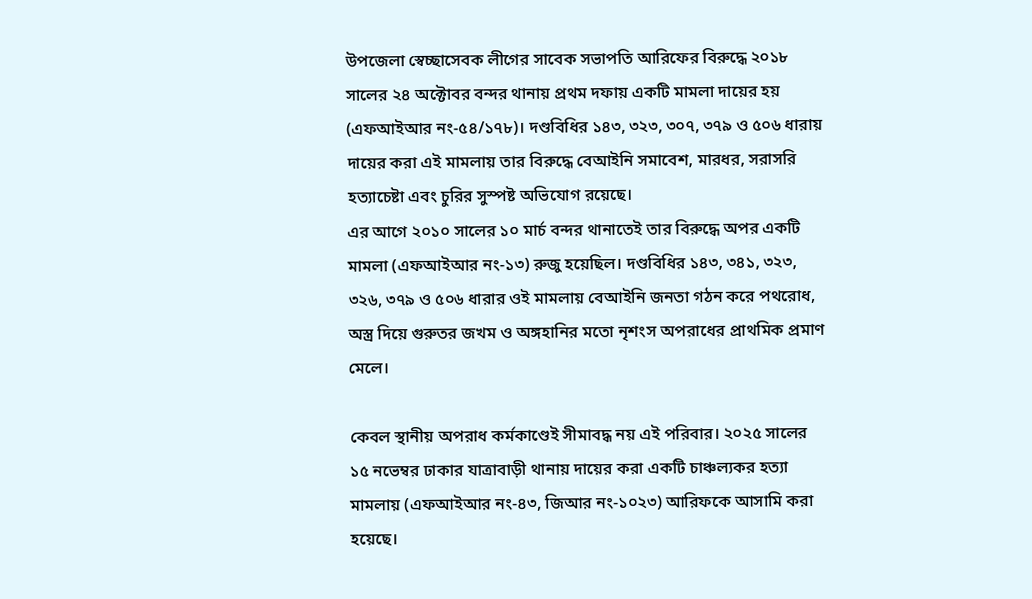উপজেলা স্বেচ্ছাসেবক লীগের সাবেক সভাপতি আরিফের বিরুদ্ধে ২০১৮ সালের ২৪ অক্টোবর বন্দর থানায় প্রথম দফায় একটি মামলা দায়ের হয় (এফআইআর নং-৫৪/১৭৮)। দণ্ডবিধির ১৪৩, ৩২৩, ৩০৭, ৩৭৯ ও ৫০৬ ধারায় দায়ের করা এই মামলায় তার বিরুদ্ধে বেআইনি সমাবেশ, মারধর, সরাসরি হত্যাচেষ্টা এবং চুরির সুস্পষ্ট অভিযোগ রয়েছে।
এর আগে ২০১০ সালের ১০ মার্চ বন্দর থানাতেই তার বিরুদ্ধে অপর একটি মামলা (এফআইআর নং-১৩) রুজু হয়েছিল। দণ্ডবিধির ১৪৩, ৩৪১, ৩২৩, ৩২৬, ৩৭৯ ও ৫০৬ ধারার ওই মামলায় বেআইনি জনতা গঠন করে পথরোধ, অস্ত্র দিয়ে গুরুতর জখম ও অঙ্গহানির মতো নৃশংস অপরাধের প্রাথমিক প্রমাণ মেলে।

কেবল স্থানীয় অপরাধ কর্মকাণ্ডেই সীমাবদ্ধ নয় এই পরিবার। ২০২৫ সালের ১৫ নভেম্বর ঢাকার যাত্রাবাড়ী থানায় দায়ের করা একটি চাঞ্চল্যকর হত্যা মামলায় (এফআইআর নং-৪৩, জিআর নং-১০২৩) আরিফকে আসামি করা হয়েছে।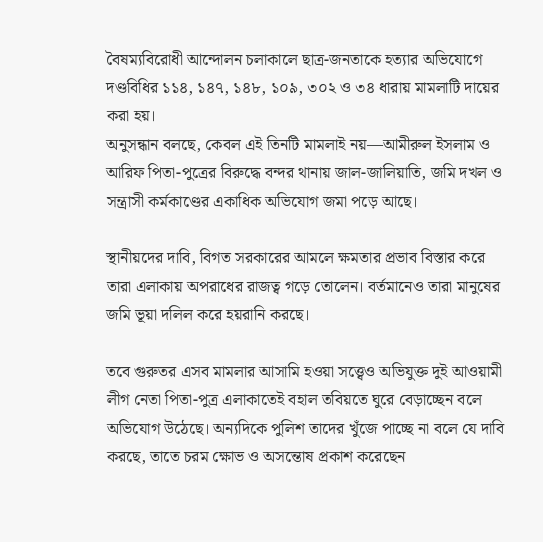বৈষম্যবিরোধী আন্দোলন চলাকালে ছাত্র-জনতাকে হত্যার অভিযোগে দণ্ডবিধির ১১৪, ১৪৭, ১৪৮, ১০৯, ৩০২ ও ৩৪ ধারায় মামলাটি দায়ের করা হয়।
অনুসন্ধান বলছে, কেবল এই তিনটি মামলাই নয়—আমীরুল ইসলাম ও আরিফ পিতা-পুত্রের বিরুদ্ধে বন্দর থানায় জাল-জালিয়াতি, জমি দখল ও সন্ত্রাসী কর্মকাণ্ডের একাধিক অভিযোগ জমা পড়ে আছে।

স্থানীয়দের দাবি, বিগত সরকারের আমলে ক্ষমতার প্রভাব বিস্তার করে তারা এলাকায় অপরাধের রাজত্ব গড়ে তোলেন। বর্তমানেও তারা মানুষের জমি ভূয়া দলিল করে হয়রানি করছে।

তবে গুরুতর এসব মামলার আসামি হওয়া সত্ত্বেও অভিযুক্ত দুই আওয়ামী লীগ নেতা পিতা-পুত্র এলাকাতেই বহাল তবিয়তে ঘুরে বেড়াচ্ছেন বলে অভিযোগ উঠেছে। অন্যদিকে পুলিশ তাদের খুঁজে পাচ্ছে না বলে যে দাবি করছে, তাতে চরম ক্ষোভ ও অসন্তোষ প্রকাশ করেছেন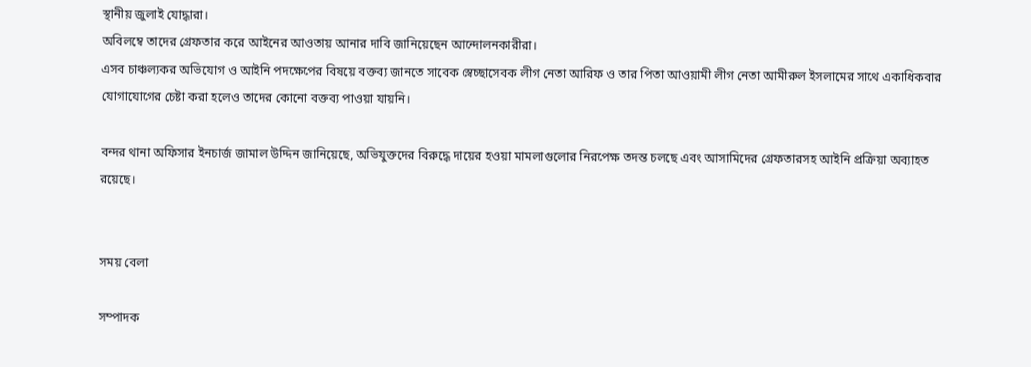স্থানীয় জুলাই যোদ্ধারা।
অবিলম্বে তাদের গ্রেফতার করে আইনের আওতায় আনার দাবি জানিয়েছেন আন্দোলনকারীরা।
এসব চাঞ্চল্যকর অভিযোগ ও আইনি পদক্ষেপের বিষয়ে বক্তব্য জানতে সাবেক স্বেচ্ছাসেবক লীগ নেতা আরিফ ও তার পিতা আওয়ামী লীগ নেতা আমীরুল ইসলামের সাথে একাধিকবার যোগাযোগের চেষ্টা করা হলেও তাদের কোনো বক্তব্য পাওয়া যায়নি।

বন্দর থানা অফিসার ইনচার্জ জামাল উদ্দিন জানিয়েছে, অভিযুক্তদের বিরুদ্ধে দায়ের হওয়া মামলাগুলোর নিরপেক্ষ তদন্ত চলছে এবং আসামিদের গ্রেফতারসহ আইনি প্রক্রিয়া অব্যাহত রয়েছে।


সময় বেলা

সম্পাদক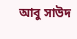আবু সাউদ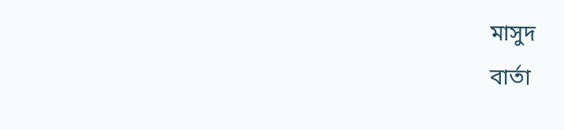মাসুদ
বার্তা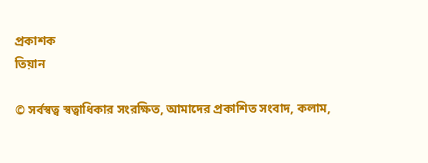প্রকাশক
তিয়ান

© সর্বস্বত্ব স্বত্বাধিকার সংরক্ষিত, আমাদের প্রকাশিত সংবাদ, কলাম,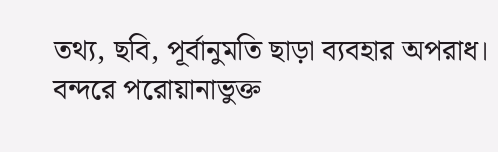তথ্য, ছবি, পূর্বানুমতি ছাড়া ব্যবহার অপরাধ।
বন্দরে পরোয়ানাভুক্ত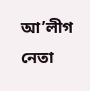আ’লীগ নেতা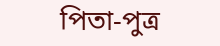পিতা-পুত্র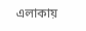এলাকায়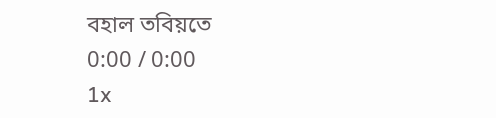বহাল তবিয়তে
0:00 / 0:00
1x